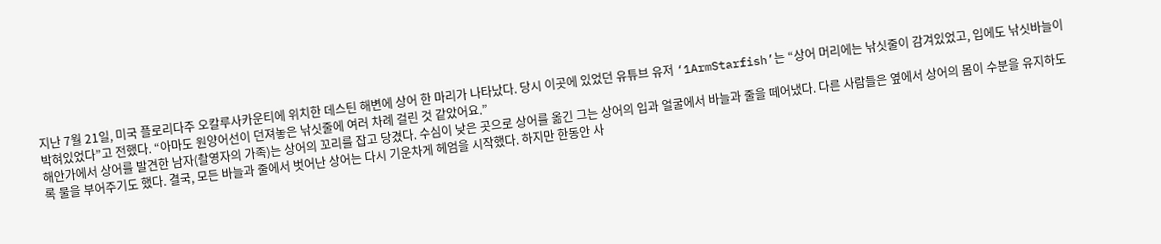지난 7월 21일, 미국 플로리다주 오칼루사카운티에 위치한 데스틴 해변에 상어 한 마리가 나타났다. 당시 이곳에 있었던 유튜브 유저 ‘1ArmStarfish’는 “상어 머리에는 낚싯줄이 감겨있었고, 입에도 낚싯바늘이 박혀있었다”고 전했다. “아마도 원양어선이 던져놓은 낚싯줄에 여러 차례 걸린 것 같았어요.”
해안가에서 상어를 발견한 남자(촬영자의 가족)는 상어의 꼬리를 잡고 당겼다. 수심이 낮은 곳으로 상어를 옮긴 그는 상어의 입과 얼굴에서 바늘과 줄을 떼어냈다. 다른 사람들은 옆에서 상어의 몸이 수분을 유지하도록 물을 부어주기도 했다. 결국, 모든 바늘과 줄에서 벗어난 상어는 다시 기운차게 헤엄을 시작했다. 하지만 한동안 사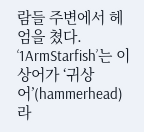람들 주변에서 헤엄을 쳤다.
‘1ArmStarfish’는 이 상어가 ‘귀상어’(hammerhead)라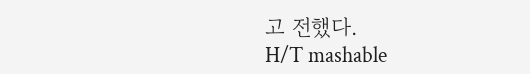고 전했다.
H/T mashable